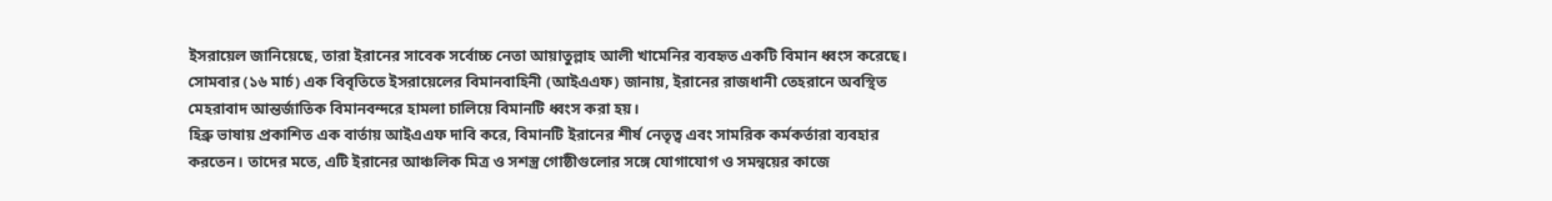ইসরায়েল জানিয়েছে, তারা ইরানের সাবেক সর্বোচ্চ নেতা আয়াতুল্লাহ আলী খামেনির ব্যবহৃত একটি বিমান ধ্বংস করেছে। সোমবার (১৬ মার্চ) এক বিবৃতিতে ইসরায়েলের বিমানবাহিনী (আইএএফ) জানায়, ইরানের রাজধানী তেহরানে অবস্থিত মেহরাবাদ আন্তর্জাতিক বিমানবন্দরে হামলা চালিয়ে বিমানটি ধ্বংস করা হয়।
হিব্রু ভাষায় প্রকাশিত এক বার্তায় আইএএফ দাবি করে, বিমানটি ইরানের শীর্ষ নেতৃত্ব এবং সামরিক কর্মকর্তারা ব্যবহার করতেন। তাদের মতে, এটি ইরানের আঞ্চলিক মিত্র ও সশস্ত্র গোষ্ঠীগুলোর সঙ্গে যোগাযোগ ও সমন্বয়ের কাজে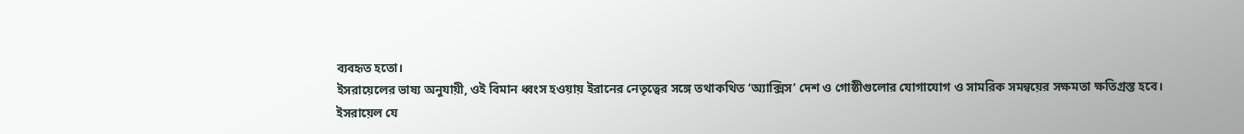ব্যবহৃত হতো।
ইসরায়েলের ভাষ্য অনুযায়ী, ওই বিমান ধ্বংস হওয়ায় ইরানের নেতৃত্বের সঙ্গে তথাকথিত ‘অ্যাক্সিস’ দেশ ও গোষ্ঠীগুলোর যোগাযোগ ও সামরিক সমন্বয়ের সক্ষমতা ক্ষতিগ্রস্ত হবে।
ইসরায়েল যে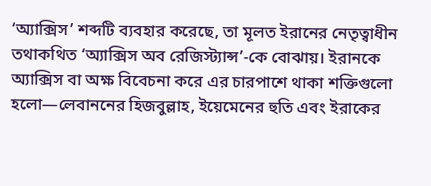‘অ্যাক্সিস’ শব্দটি ব্যবহার করেছে, তা মূলত ইরানের নেতৃত্বাধীন তথাকথিত ‘অ্যাক্সিস অব রেজিস্ট্যান্স’-কে বোঝায়। ইরানকে অ্যাক্সিস বা অক্ষ বিবেচনা করে এর চারপাশে থাকা শক্তিগুলো হলো—লেবাননের হিজবুল্লাহ, ইয়েমেনের হুতি এবং ইরাকের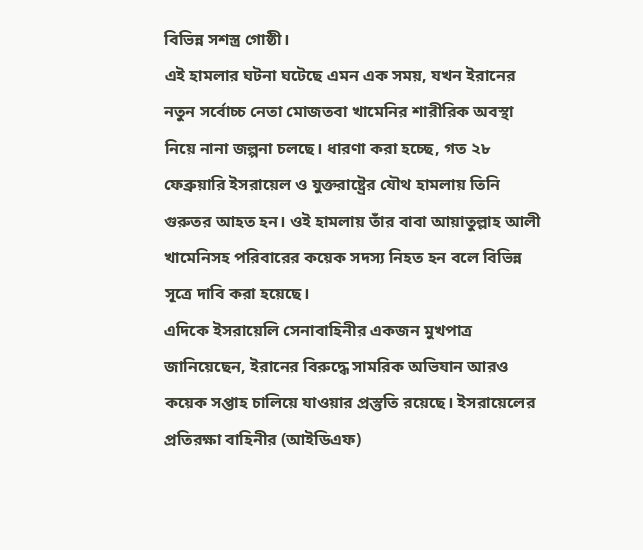বিভিন্ন সশস্ত্র গোষ্ঠী।
এই হামলার ঘটনা ঘটেছে এমন এক সময়, যখন ইরানের নতুন সর্বোচ্চ নেতা মোজতবা খামেনির শারীরিক অবস্থা নিয়ে নানা জল্পনা চলছে। ধারণা করা হচ্ছে, গত ২৮ ফেব্রুয়ারি ইসরায়েল ও যুক্তরাষ্ট্রের যৌথ হামলায় তিনি গুরুতর আহত হন। ওই হামলায় তাঁর বাবা আয়াতুল্লাহ আলী খামেনিসহ পরিবারের কয়েক সদস্য নিহত হন বলে বিভিন্ন সূত্রে দাবি করা হয়েছে।
এদিকে ইসরায়েলি সেনাবাহিনীর একজন মুখপাত্র জানিয়েছেন, ইরানের বিরুদ্ধে সামরিক অভিযান আরও কয়েক সপ্তাহ চালিয়ে যাওয়ার প্রস্তুতি রয়েছে। ইসরায়েলের প্রতিরক্ষা বাহিনীর (আইডিএফ)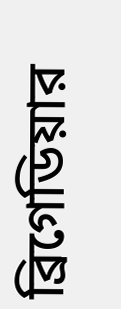ব্রিগেডিয়ার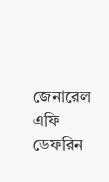জেনারেল এফি ডেফরিন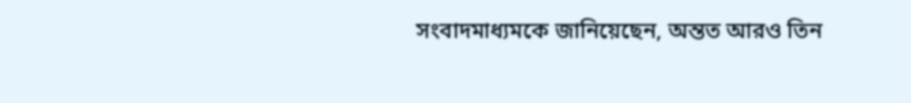সংবাদমাধ্যমকে জানিয়েছেন, অন্তত আরও তিন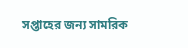সপ্তাহের জন্য সামরিক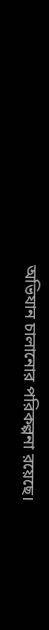অভিযান চালানোর পরিকল্পনা রয়েছে।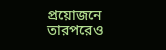প্রয়োজনে তারপরেও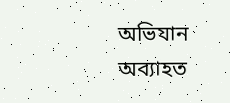অভিযান অব্যাহত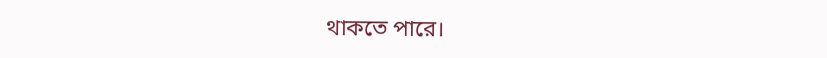থাকতে পারে।